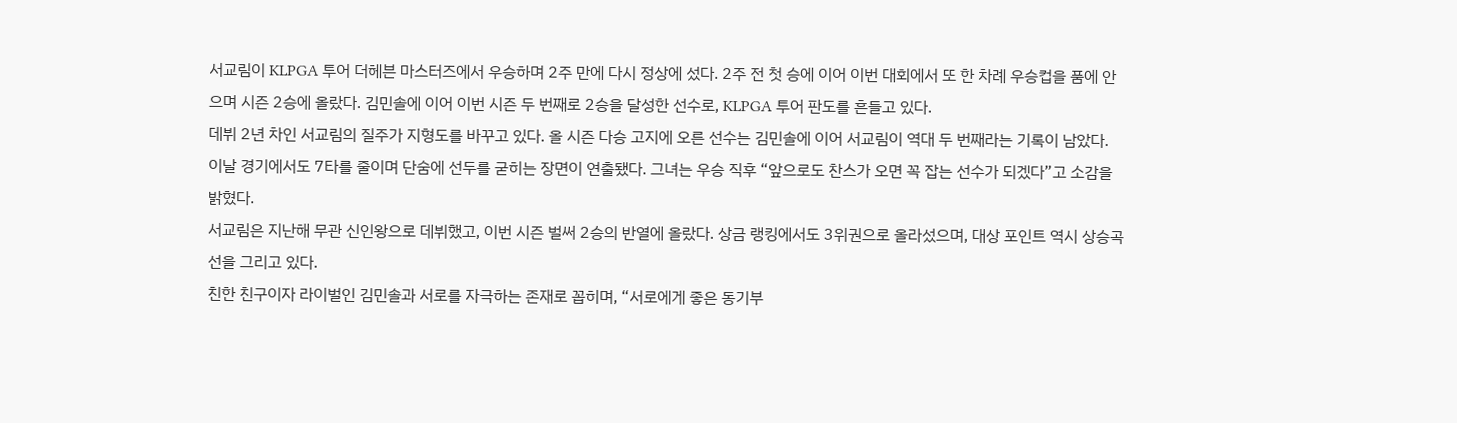서교림이 KLPGA 투어 더헤븐 마스터즈에서 우승하며 2주 만에 다시 정상에 섰다. 2주 전 첫 승에 이어 이번 대회에서 또 한 차례 우승컵을 품에 안으며 시즌 2승에 올랐다. 김민솔에 이어 이번 시즌 두 번째로 2승을 달성한 선수로, KLPGA 투어 판도를 흔들고 있다.
데뷔 2년 차인 서교림의 질주가 지형도를 바꾸고 있다. 올 시즌 다승 고지에 오른 선수는 김민솔에 이어 서교림이 역대 두 번째라는 기록이 남았다.
이날 경기에서도 7타를 줄이며 단숨에 선두를 굳히는 장면이 연출됐다. 그녀는 우승 직후 “앞으로도 찬스가 오면 꼭 잡는 선수가 되겠다”고 소감을 밝혔다.
서교림은 지난해 무관 신인왕으로 데뷔했고, 이번 시즌 벌써 2승의 반열에 올랐다. 상금 랭킹에서도 3위권으로 올라섰으며, 대상 포인트 역시 상승곡선을 그리고 있다.
친한 친구이자 라이벌인 김민솔과 서로를 자극하는 존재로 꼽히며, “서로에게 좋은 동기부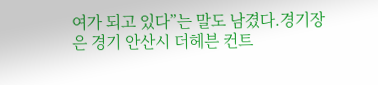여가 되고 있다”는 말도 남겼다.경기장은 경기 안산시 더헤븐 컨트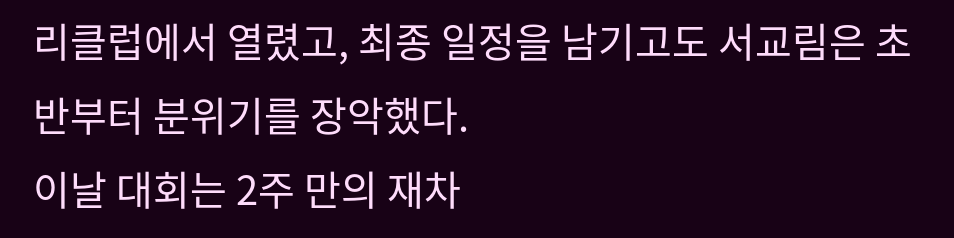리클럽에서 열렸고, 최종 일정을 남기고도 서교림은 초반부터 분위기를 장악했다.
이날 대회는 2주 만의 재차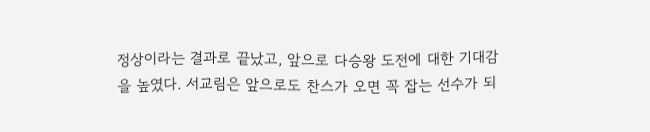정상이라는 결과로 끝났고, 앞으로 다승왕 도전에 대한 기대감을 높였다. 서교림은 앞으로도 찬스가 오면 꼭 잡는 선수가 되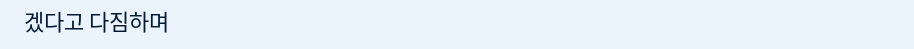겠다고 다짐하며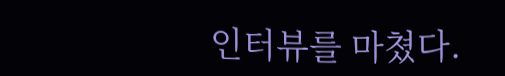인터뷰를 마쳤다.